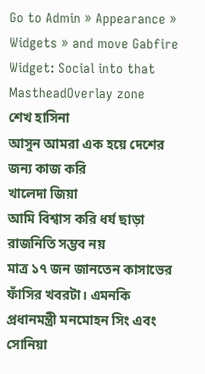Go to Admin » Appearance » Widgets » and move Gabfire Widget: Social into that MastheadOverlay zone
শেখ হাসিনা
আসুন আমরা এক হয়ে দেশের জন্য কাজ করি
খালেদা জিয়া
আমি বিশ্বাস করি ধর্য ছাড়া রাজনিতি সম্ভব নয়
মাত্র ১৭ জন জানতেন কাসাভের ফাঁসির খবরটা। এমনকি প্রধানমন্ত্রী মনমোহন সিং এবং সোনিয়া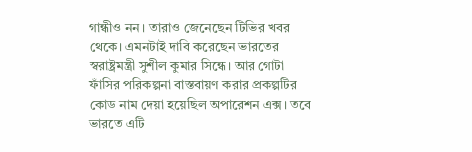গান্ধীও নন। তারাও জেনেছেন টিভির খবর থেকে। এমনটাই দাবি করেছেন ভারতের স্বরাষ্ট্রমন্ত্রী সুশীল কুমার সিন্ধে। আর গোটা ফাঁসির পরিকল্পনা বাস্তবায়ণ করার প্রকল্পটির কোড নাম দেয়া হয়েছিল অপারেশন এক্স। তবে ভারতে এটি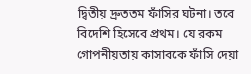দ্বিতীয় দ্রুততম ফাঁসির ঘটনা। তবে বিদেশি হিসেবে প্রথম। যে রকম গোপনীয়তায় কাসাবকে ফাঁসি দেয়া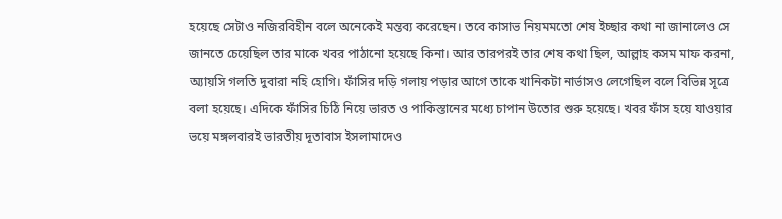হয়েছে সেটাও নজিরবিহীন বলে অনেকেই মন্তব্য করেছেন। তবে কাসাভ নিয়মমতো শেষ ইচ্ছার কথা না জানালেও সে জানতে চেয়েছিল তার মাকে খবর পাঠানো হয়েছে কিনা। আর তারপরই তার শেষ কথা ছিল, আল্লাহ কসম মাফ করনা, অ্যায়সি গলতি দুবারা নহি হোগি। ফাঁসির দড়ি গলায় পড়ার আগে তাকে খানিকটা নার্ভাসও লেগেছিল বলে বিভিন্ন সূত্রে বলা হয়েছে। এদিকে ফাঁসির চিঠি নিয়ে ভারত ও পাকিস্তানের মধ্যে চাপান উতোর শুরু হয়েছে। খবর ফাঁস হয়ে যাওয়ার ভয়ে মঙ্গলবারই ভারতীয় দূতাবাস ইসলামাদেও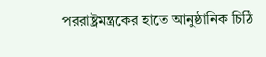পররাষ্ট্রমন্ত্রকের হাতে আনুষ্ঠানিক চিঠি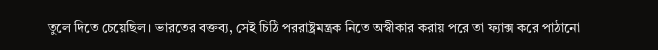তুলে দিতে চেয়েছিল। ভারতের বক্তব্য, সেই চিঠি পররাষ্ট্রমন্ত্রক নিতে অস্বীকার করায় পরে তা ফ্যাক্স করে পাঠানো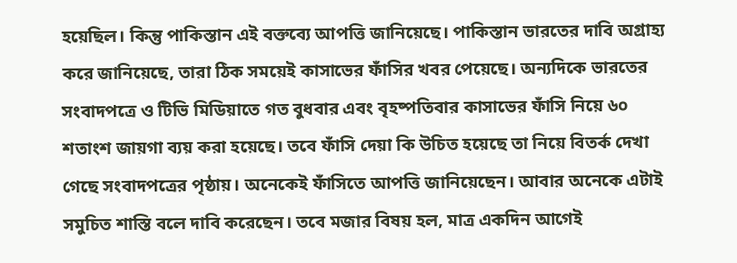হয়েছিল। কিন্তু পাকিস্তান এই বক্তব্যে আপত্তি জানিয়েছে। পাকিস্তান ভারতের দাবি অগ্রাহ্য করে জানিয়েছে, তারা ঠিক সময়েই কাসাভের ফাঁসির খবর পেয়েছে। অন্যদিকে ভারতের সংবাদপত্রে ও টিভি মিডিয়াতে গত বুধবার এবং বৃহষ্পতিবার কাসাভের ফাঁসি নিয়ে ৬০ শতাংশ জায়গা ব্যয় করা হয়েছে। তবে ফাঁসি দেয়া কি উচিত হয়েছে তা নিয়ে বিতর্ক দেখা গেছে সংবাদপত্রের পৃষ্ঠায়। অনেকেই ফাঁসিতে আপত্তি জানিয়েছেন। আবার অনেকে এটাই সমুচিত শাস্তি বলে দাবি করেছেন। তবে মজার বিষয় হল, মাত্র একদিন আগেই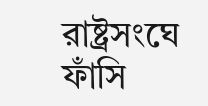রাষ্ট্রসংঘে ফাঁসি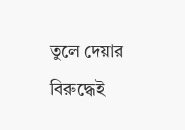তুলে দেয়ার বিরুদ্ধেই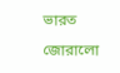ভারত জোরালো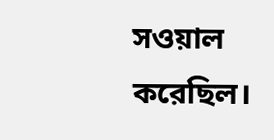সওয়াল করেছিল।